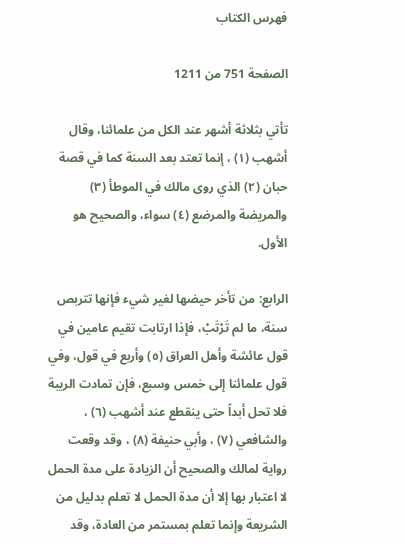فهرس الكتاب

الصفحة 751 من 1211

تأتي بثلاثة أشهر عند الكل من علمائنا، وقال أشهب (١) ، إنما تعتد بعد السنة كما في قصة حبان (٢) الذي روى مالك في الموطأ (٣) والمريضة والمرضع (٤) سواء، والصحيح هو الأول.

الرابع: من تأخر حيضها لغير شيء فإنها تتربص سنة، ما لم تَرْتَبْ، فإذا ارتابت تقيم عامين في قول عائشة وأهل العراق (٥) وأربع في قول، وفي قول علمائنا إلى خمس وسبع، فإن تمادت الريبة فلا تحل أبداً حتى ينقطع عند أشهب (٦) ، والشافعي (٧) ، وأبي حنيفة (٨) ، وقد وقعت رواية لمالك والصحيح أن الزيادة على مدة الحمل لا اعتبار بها إلا أن مدة الحمل لا تعلم بدليل من الشريعة وإنما تعلم بمستمر من العادة، وقد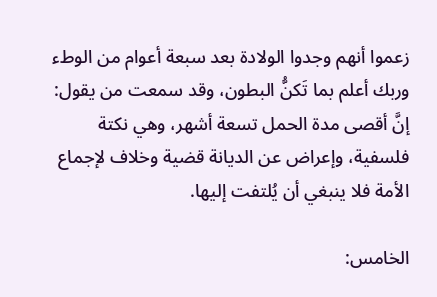زعموا أنهم وجدوا الولادة بعد سبعة أعوام من الوطء وربك أعلم بما تَكنُّ البطون، وقد سمعت من يقول: إنَّ أقصى مدة الحمل تسعة أشهر، وهي نكتة فلسفية، وإعراض عن الديانة قضية وخلاف لإجماع الأمة فلا ينبغي أن يُلتفت إليها.

الخامس: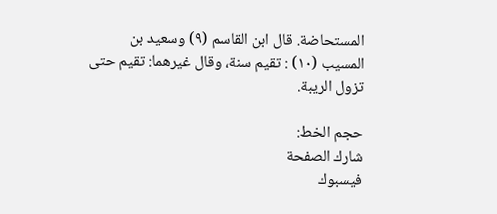المستحاضة. قال ابن القاسم (٩) وسعيد بن المسيب (١٠) : تقيم سنة، وقال غيرهما: تقيم حتى تزول الريبة.

حجم الخط:
شارك الصفحة
فيسبوك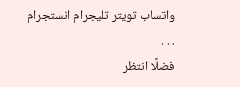واتساب تويتر تليجرام انستجرام
. . .
فضلًا انتظر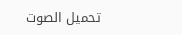تحميل الصوت